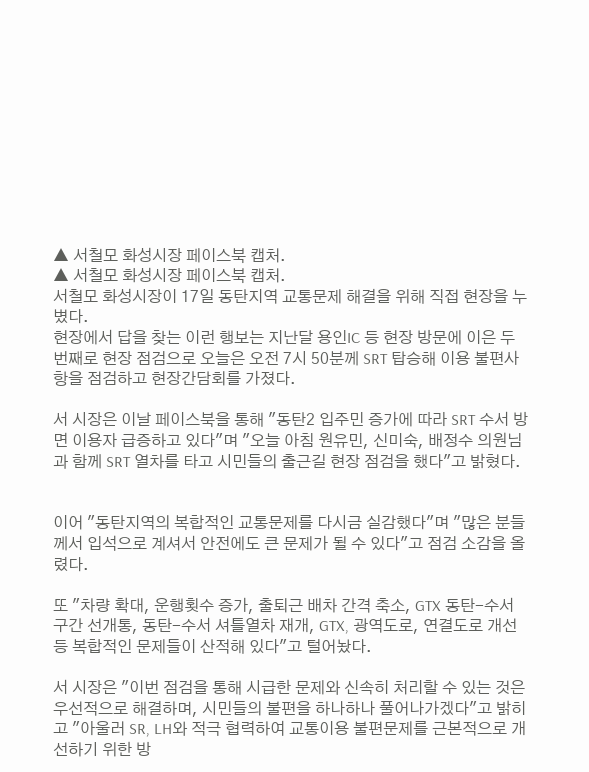▲ 서철모 화성시장 페이스북 캡처.
▲ 서철모 화성시장 페이스북 캡처.
서철모 화성시장이 17일 동탄지역 교통문제 해결을 위해 직접 현장을 누볐다.
현장에서 답을 찾는 이런 행보는 지난달 용인IC 등 현장 방문에 이은 두번째로 현장 점검으로 오늘은 오전 7시 50분께 SRT 탑승해 이용 불편사항을 점검하고 현장간담회를 가졌다.

서 시장은 이날 페이스북을 통해 "동탄2 입주민 증가에 따라 SRT 수서 방면 이용자 급증하고 있다"며 "오늘 아침 원유민, 신미숙, 배정수 의원님과 함께 SRT 열차를 타고 시민들의 출근길 현장 점검을 했다"고 밝혔다.


이어 "동탄지역의 복합적인 교통문제를 다시금 실감했다"며 "많은 분들께서 입석으로 계셔서 안전에도 큰 문제가 될 수 있다"고 점검 소감을 올렸다.

또 "차량 확대, 운행횟수 증가, 출퇴근 배차 간격 축소, GTX 동탄-수서 구간 선개통, 동탄-수서 셔틀열차 재개, GTX, 광역도로, 연결도로 개선 등 복합적인 문제들이 산적해 있다"고 털어놨다.

서 시장은 "이번 점검을 통해 시급한 문제와 신속히 처리할 수 있는 것은 우선적으로 해결하며, 시민들의 불편을 하나하나 풀어나가겠다"고 밝히고 "아울러 SR, LH와 적극 협력하여 교통이용 불편문제를 근본적으로 개선하기 위한 방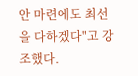안 마련에도 최선을 다하겠다"고 강조했다.